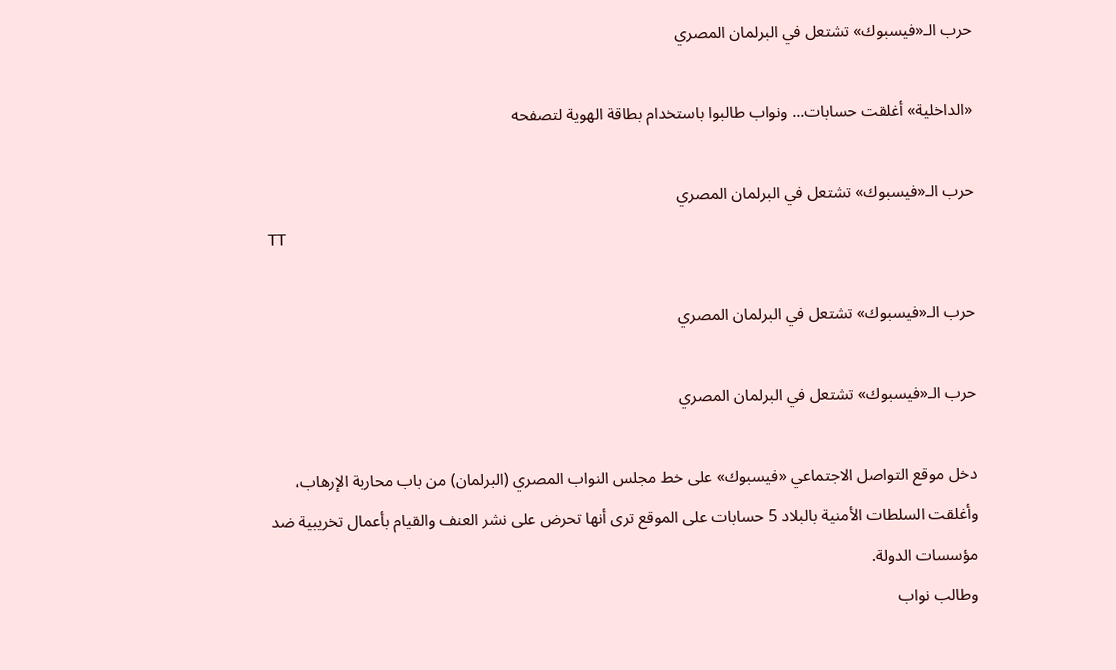حرب الـ«فيسبوك» تشتعل في البرلمان المصري

«الداخلية» أغلقت حسابات... ونواب طالبوا باستخدام بطاقة الهوية لتصفحه

حرب الـ«فيسبوك» تشتعل في البرلمان المصري
TT

حرب الـ«فيسبوك» تشتعل في البرلمان المصري

حرب الـ«فيسبوك» تشتعل في البرلمان المصري

دخل موقع التواصل الاجتماعي «فيسبوك» على خط مجلس النواب المصري (البرلمان) من باب محاربة الإرهاب، وأغلقت السلطات الأمنية بالبلاد 5 حسابات على الموقع ترى أنها تحرض على نشر العنف والقيام بأعمال تخريبية ضد مؤسسات الدولة.
وطالب نواب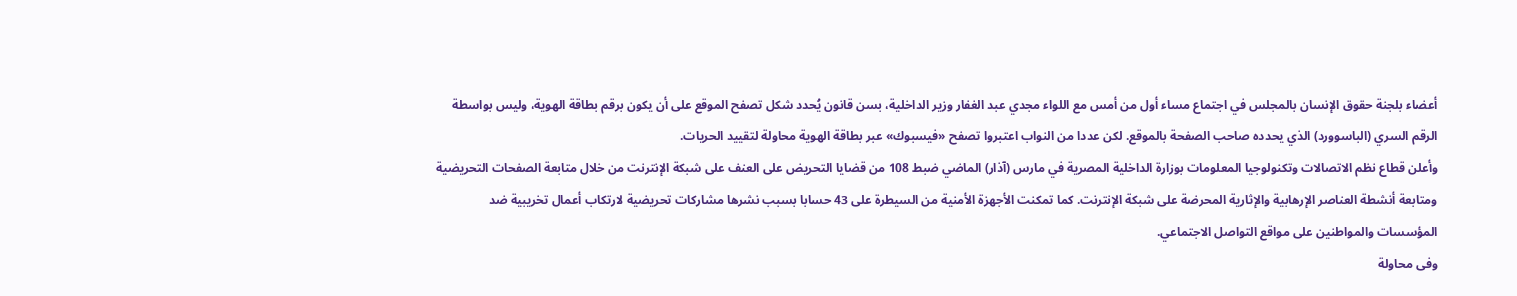أعضاء بلجنة حقوق الإنسان بالمجلس في اجتماع مساء أول من أمس مع اللواء مجدي عبد الغفار وزير الداخلية، بسن قانون يُحدد شكل تصفح الموقع على أن يكون برقم بطاقة الهوية، وليس بواسطة الرقم السري (الباسوورد) الذي يحدده صاحب الصفحة بالموقع. لكن عددا من النواب اعتبروا تصفح «فيسبوك» عبر بطاقة الهوية محاولة لتقييد الحريات.
وأعلن قطاع نظم الاتصالات وتكنولوجيا المعلومات بوزارة الداخلية المصرية في مارس (آذار) الماضي ضبط 108 من قضايا التحريض على العنف على شبكة الإنترنت من خلال متابعة الصفحات التحريضية ومتابعة أنشطة العناصر الإرهابية والإثارية المحرضة على شبكة الإنترنت. كما تمكنت الأجهزة الأمنية من السيطرة على 43 حسابا بسبب نشرها مشاركات تحريضية لارتكاب أعمال تخريبية ضد المؤسسات والمواطنين على مواقع التواصل الاجتماعي.
وفى محاولة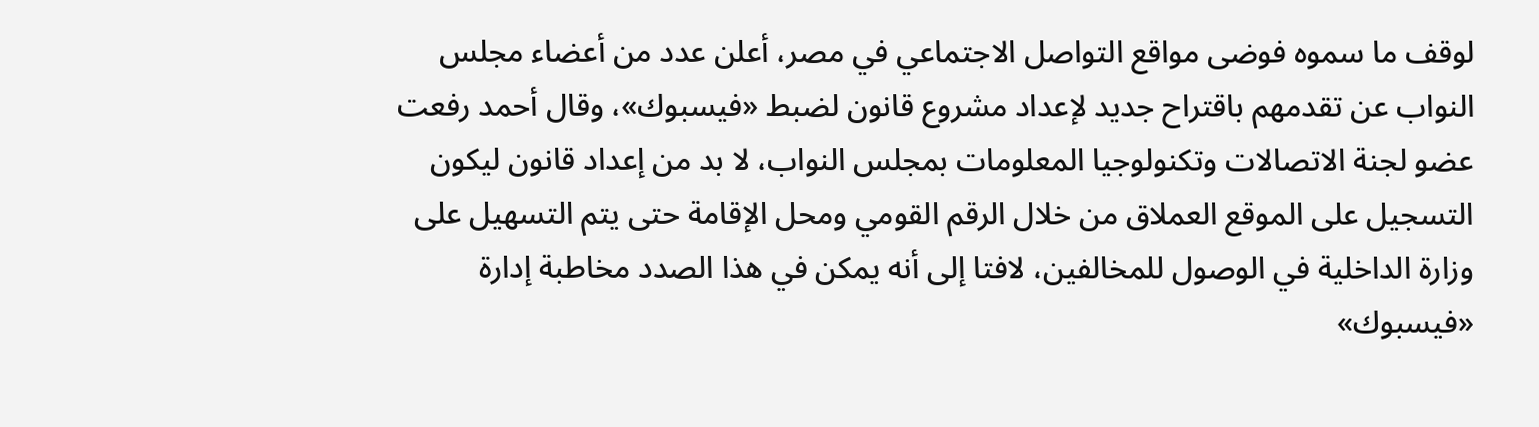لوقف ما سموه فوضى مواقع التواصل الاجتماعي في مصر، أعلن عدد من أعضاء مجلس النواب عن تقدمهم باقتراح جديد لإعداد مشروع قانون لضبط «فيسبوك»، وقال أحمد رفعت عضو لجنة الاتصالات وتكنولوجيا المعلومات بمجلس النواب، لا بد من إعداد قانون ليكون التسجيل على الموقع العملاق من خلال الرقم القومي ومحل الإقامة حتى يتم التسهيل على وزارة الداخلية في الوصول للمخالفين، لافتا إلى أنه يمكن في هذا الصدد مخاطبة إدارة «فيسبوك»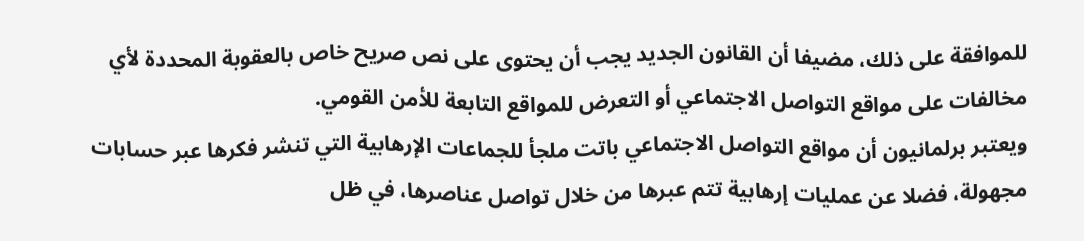للموافقة على ذلك، مضيفا أن القانون الجديد يجب أن يحتوى على نص صريح خاص بالعقوبة المحددة لأي مخالفات على مواقع التواصل الاجتماعي أو التعرض للمواقع التابعة للأمن القومي.
ويعتبر برلمانيون أن مواقع التواصل الاجتماعي باتت ملجأ للجماعات الإرهابية التي تنشر فكرها عبر حسابات مجهولة، فضلا عن عمليات إرهابية تتم عبرها من خلال تواصل عناصرها، في ظل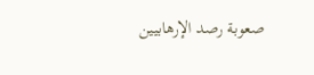صعوبة رصد الإرهابيين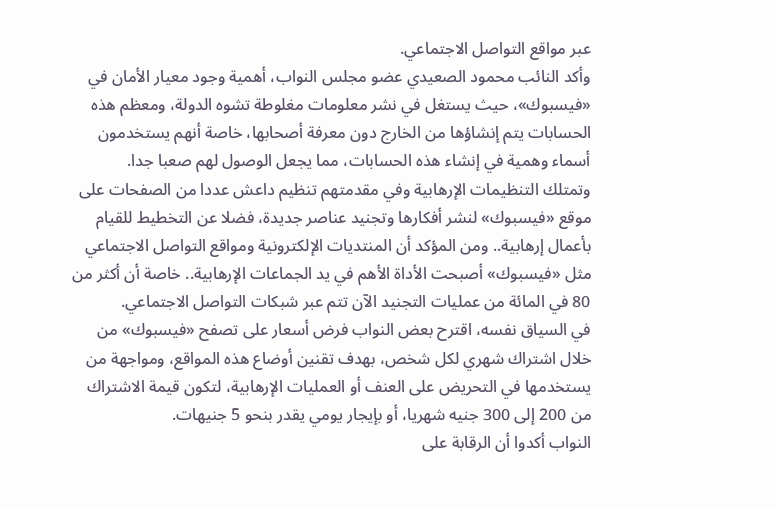عبر مواقع التواصل الاجتماعي.
وأكد النائب محمود الصعيدي عضو مجلس النواب، أهمية وجود معيار الأمان في «فيسبوك»، حيث يستغل في نشر معلومات مغلوطة تشوه الدولة، ومعظم هذه الحسابات يتم إنشاؤها من الخارج دون معرفة أصحابها، خاصة أنهم يستخدمون أسماء وهمية في إنشاء هذه الحسابات، مما يجعل الوصول لهم صعبا جدا.
وتمتلك التنظيمات الإرهابية وفي مقدمتهم تنظيم داعش عددا من الصفحات على موقع «فيسبوك» لنشر أفكارها وتجنيد عناصر جديدة، فضلا عن التخطيط للقيام بأعمال إرهابية.. ومن المؤكد أن المنتديات الإلكترونية ومواقع التواصل الاجتماعي مثل «فيسبوك» أصبحت الأداة الأهم في يد الجماعات الإرهابية.. خاصة أن أكثر من 80 في المائة من عمليات التجنيد الآن تتم عبر شبكات التواصل الاجتماعي.
في السياق نفسه، اقترح بعض النواب فرض أسعار على تصفح «فيسبوك» من خلال اشتراك شهري لكل شخص، بهدف تقنين أوضاع هذه المواقع، ومواجهة من يستخدمها في التحريض على العنف أو العمليات الإرهابية، لتكون قيمة الاشتراك من 200 إلى 300 جنيه شهريا، أو بإيجار يومي يقدر بنحو 5 جنيهات.
النواب أكدوا أن الرقابة على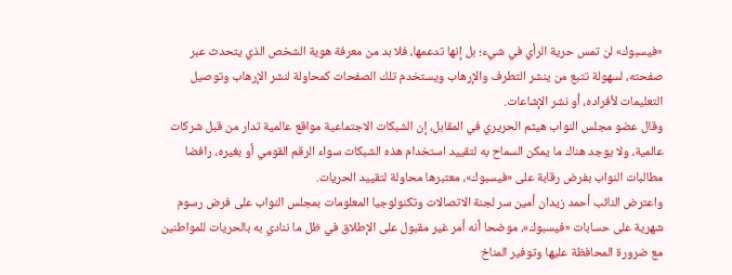«فيسبوك» لن تمس حرية الرأي في شيء؛ بل إنها تدعمها، فلا بد من معرفة هوية الشخص الذي يتحدث عبر صفحته، لسهولة تتبع من ينشر التطرف والإرهاب ويستخدم تلك الصفحات كمحاولة لنشر الإرهاب وتوصيل التعليمات لأفراده، أو نشر الإشاعات.
وقال عضو مجلس النواب هيثم الحريري في المقابل، إن الشبكات الاجتماعية مواقع عالمية تدار من قبل شركات عالمية، ولا يوجد هناك ما يمكن السماح به لتقييد استخدام هذه الشبكات سواء الرقم القومي أو بغيره، رافضا مطالبات النواب بفرض رقابة على «فيسبوك»، معتبرها محاولة لتقييد الحريات.
واعترض النائب أحمد زيدان أمين سر لجنة الاتصالات وتكنولوجيا المعلومات بمجلس النواب على فرض رسوم شهرية على حسابات «فيسبوك»، موضحا أنه أمر غير مقبول على الإطلاق في ظل ما ننادي به بالحريات للمواطنين مع ضرورة المحافظة عليها وتوفير المناخ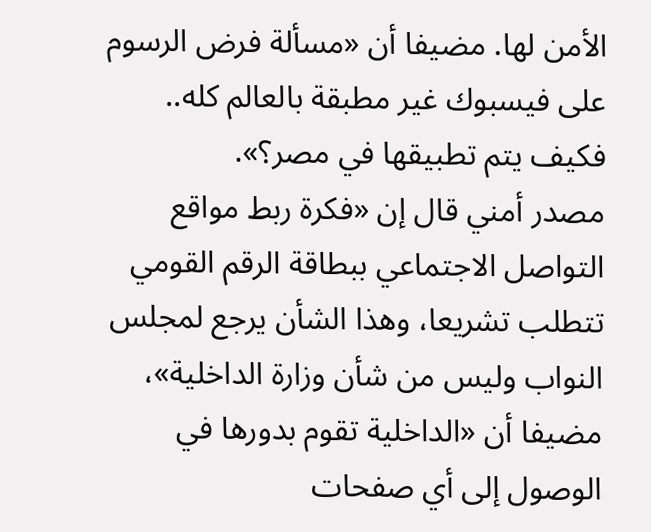الأمن لها. مضيفا أن «مسألة فرض الرسوم على فيسبوك غير مطبقة بالعالم كله.. فكيف يتم تطبيقها في مصر؟».
مصدر أمني قال إن «فكرة ربط مواقع التواصل الاجتماعي ببطاقة الرقم القومي تتطلب تشريعا، وهذا الشأن يرجع لمجلس النواب وليس من شأن وزارة الداخلية»، مضيفا أن «الداخلية تقوم بدورها في الوصول إلى أي صفحات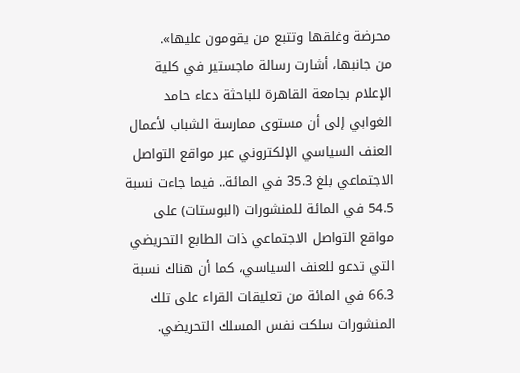محرضة وغلقها وتتبع من يقومون عليها».
من جانبها، أشارت رسالة ماجستير في كلية الإعلام بجامعة القاهرة للباحثة دعاء حامد الغوابي إلى أن مستوى ممارسة الشباب لأعمال العنف السياسي الإلكتروني عبر مواقع التواصل الاجتماعي بلغ 35.3 في المائة.. فيما جاءت نسبة 54.5 في المائة للمنشورات (البوستات) على مواقع التواصل الاجتماعي ذات الطابع التحريضي التي تدعو للعنف السياسي، كما أن هناك نسبة 66.3 في المائة من تعليقات القراء على تلك المنشورات سلكت نفس المسلك التحريضي.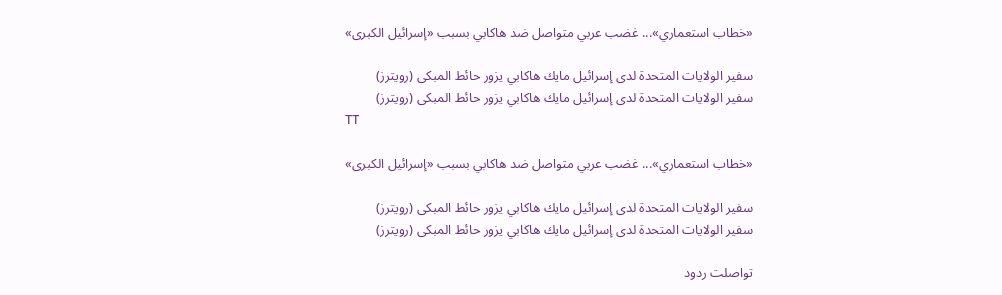«خطاب استعماري»... غضب عربي متواصل ضد هاكابي بسبب «إسرائيل الكبرى»

سفير الولايات المتحدة لدى إسرائيل مايك هاكابي يزور حائط المبكى (رويترز)
سفير الولايات المتحدة لدى إسرائيل مايك هاكابي يزور حائط المبكى (رويترز)
TT

«خطاب استعماري»... غضب عربي متواصل ضد هاكابي بسبب «إسرائيل الكبرى»

سفير الولايات المتحدة لدى إسرائيل مايك هاكابي يزور حائط المبكى (رويترز)
سفير الولايات المتحدة لدى إسرائيل مايك هاكابي يزور حائط المبكى (رويترز)

تواصلت ردود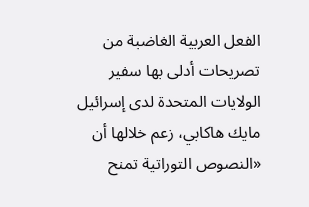الفعل العربية الغاضبة من تصريحات أدلى بها سفير الولايات المتحدة لدى إسرائيل مايك هاكابي، زعم خلالها أن «النصوص التوراتية تمنح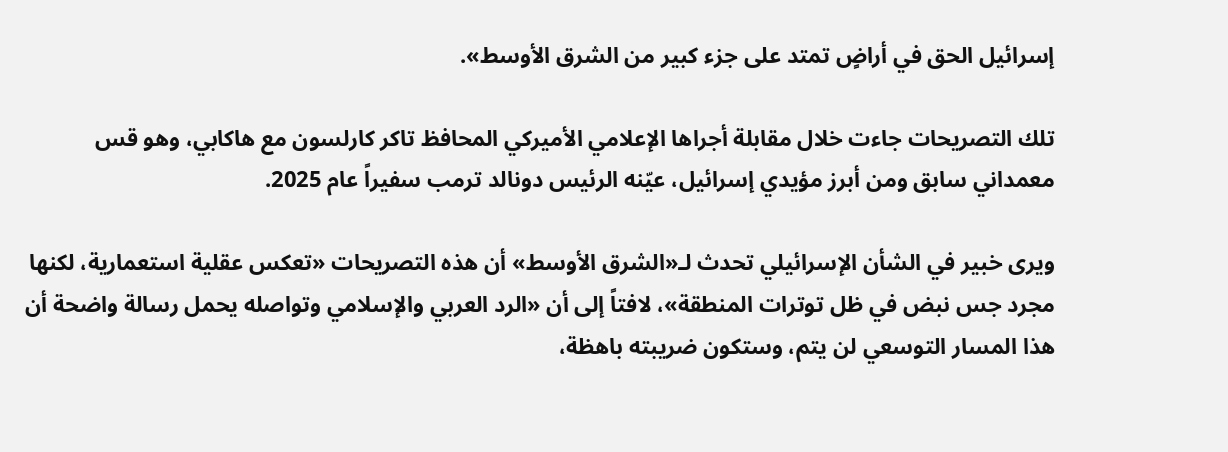إسرائيل الحق في أراضٍ تمتد على جزء كبير من الشرق الأوسط».

تلك التصريحات جاءت خلال مقابلة أجراها الإعلامي الأميركي المحافظ تاكر كارلسون مع هاكابي، وهو قس معمداني سابق ومن أبرز مؤيدي إسرائيل، عيّنه الرئيس دونالد ترمب سفيراً عام 2025.

ويرى خبير في الشأن الإسرائيلي تحدث لـ«الشرق الأوسط» أن هذه التصريحات «تعكس عقلية استعمارية، لكنها مجرد جس نبض في ظل توترات المنطقة»، لافتاً إلى أن «الرد العربي والإسلامي وتواصله يحمل رسالة واضحة أن هذا المسار التوسعي لن يتم، وستكون ضريبته باهظة،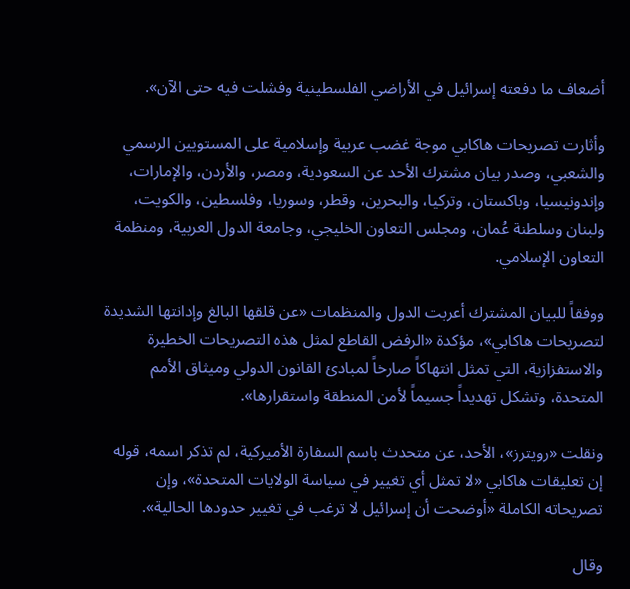أضعاف ما دفعته إسرائيل في الأراضي الفلسطينية وفشلت فيه حتى الآن».

وأثارت تصريحات هاكابي موجة غضب عربية وإسلامية على المستويين الرسمي والشعبي، وصدر بيان مشترك الأحد عن السعودية، ومصر، والأردن، والإمارات، وإندونيسيا، وباكستان، وتركيا، والبحرين، وقطر، وسوريا، وفلسطين، والكويت، ولبنان وسلطنة عُمان، ومجلس التعاون الخليجي، وجامعة الدول العربية، ومنظمة التعاون الإسلامي.

ووفقاً للبيان المشترك أعربت الدول والمنظمات «عن قلقها البالغ وإدانتها الشديدة لتصريحات هاكابي»، مؤكدة «الرفض القاطع لمثل هذه التصريحات الخطيرة والاستفزازية، التي تمثل انتهاكاً صارخاً لمبادئ القانون الدولي وميثاق الأمم المتحدة، وتشكل تهديداً جسيماً لأمن المنطقة واستقرارها».

ونقلت «رويترز»، الأحد، عن متحدث باسم السفارة الأميركية، لم تذكر اسمه، قوله إن تعليقات هاكابي «لا تمثل أي تغيير في سياسة الولايات المتحدة»، وإن تصريحاته الكاملة «أوضحت أن إسرائيل لا ترغب في تغيير حدودها الحالية».

وقال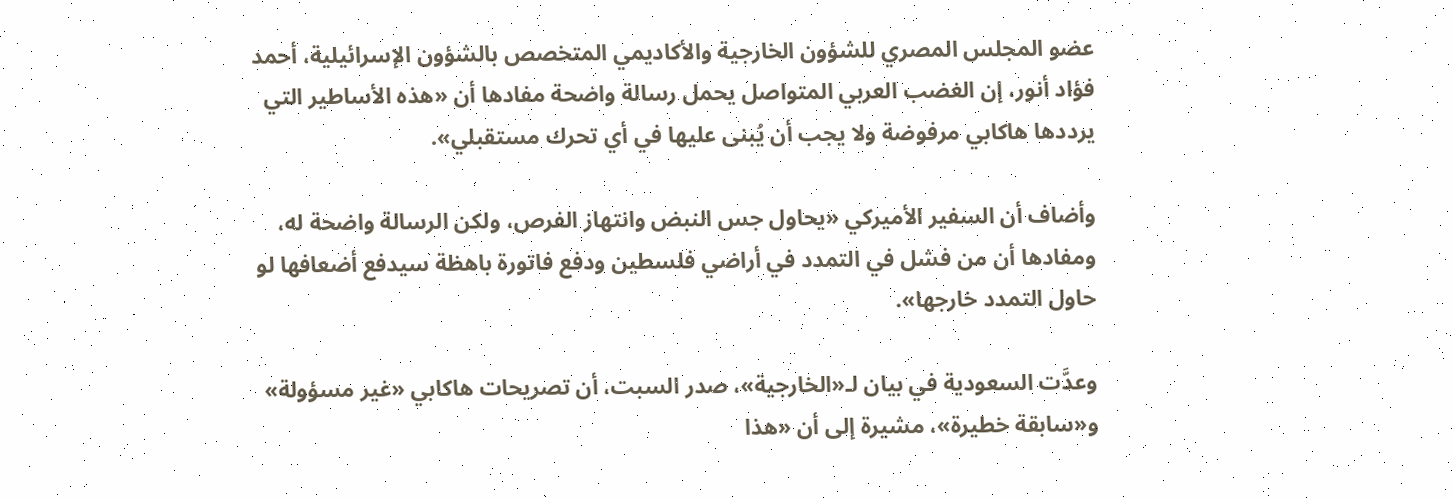عضو المجلس المصري للشؤون الخارجية والأكاديمي المتخصص بالشؤون الإسرائيلية، أحمد فؤاد أنور، إن الغضب العربي المتواصل يحمل رسالة واضحة مفادها أن «هذه الأساطير التي يرددها هاكابي مرفوضة ولا يجب أن يُبنى عليها في أي تحرك مستقبلي».

وأضاف أن السفير الأميركي «يحاول جس النبض وانتهاز الفرص، ولكن الرسالة واضحة له، ومفادها أن من فشل في التمدد في أراضي فلسطين ودفع فاتورة باهظة سيدفع أضعافها لو حاول التمدد خارجها».

وعدَّت السعودية في بيان لـ«الخارجية»، صدر السبت، أن تصريحات هاكابي «غير مسؤولة» و«سابقة خطيرة»، مشيرة إلى أن «هذا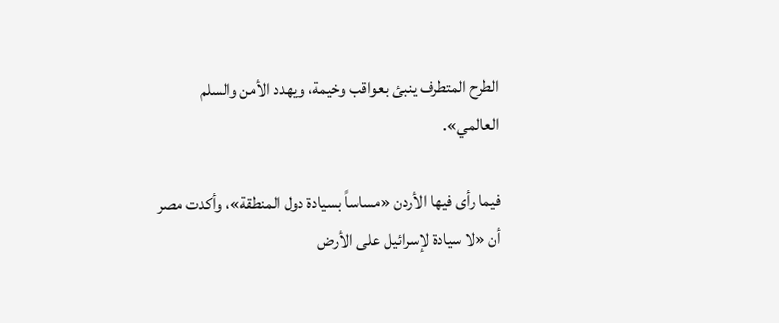الطرح المتطرف ينبئ بعواقب وخيمة، ويهدد الأمن والسلم العالمي».

فيما رأى فيها الأردن «مساساً بسيادة دول المنطقة»، وأكدت مصر أن «لا سيادة لإسرائيل على الأرض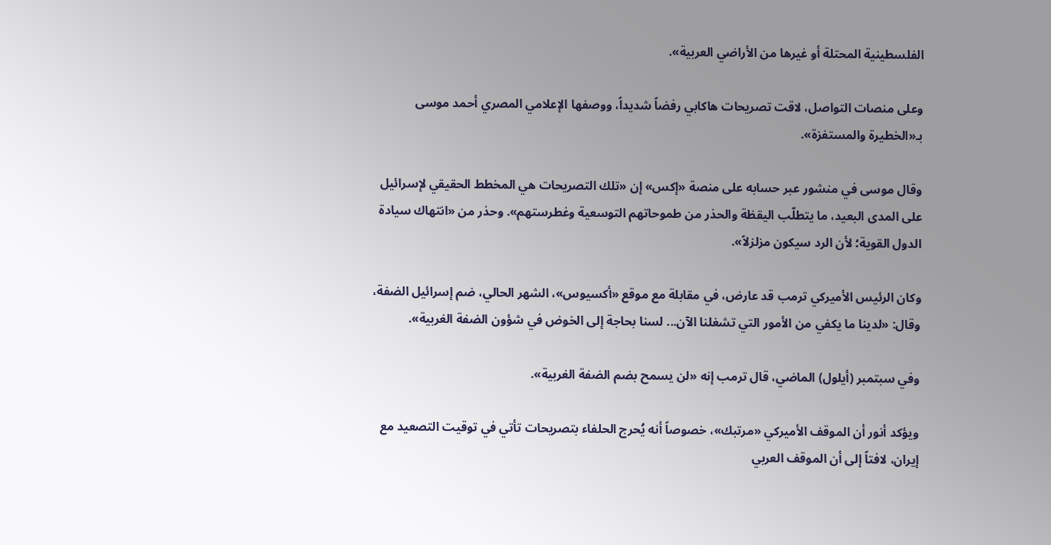الفلسطينية المحتلة أو غيرها من الأراضي العربية».

وعلى منصات التواصل، لاقت تصريحات هاكابي رفضاً شديداً، ووصفها الإعلامي المصري أحمد موسى بـ«الخطيرة والمستفزة».

وقال موسى في منشور عبر حسابه على منصة «إكس» إن «تلك التصريحات هي المخطط الحقيقي لإسرائيل على المدى البعيد، ما يتطلّب اليقظة والحذر من طموحاتهم التوسعية وغطرستهم». وحذر من «انتهاك سيادة الدول القوية؛ لأن الرد سيكون مزلزلاً».

وكان الرئيس الأميركي ترمب قد عارض، في مقابلة مع موقع «أكسيوس»، الشهر الحالي، ضم إسرائيل الضفة، وقال: «لدينا ما يكفي من الأمور التي تشغلنا الآن... لسنا بحاجة إلى الخوض في شؤون الضفة الغربية».

وفي سبتمبر (أيلول) الماضي، قال ترمب إنه «لن يسمح بضم الضفة الغربية».

ويؤكد أنور أن الموقف الأميركي «مرتبك»، خصوصاً أنه يُحرج الحلفاء بتصريحات تأتي في توقيت التصعيد مع إيران، لافتاً إلى أن الموقف العربي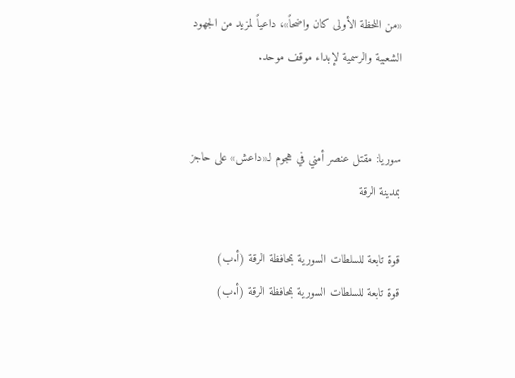«من اللحظة الأولى كان واضحاً»، داعياً لمزيد من الجهود الشعبية والرسمية لإبداء موقف موحد.


سوريا: مقتل عنصر أمني في هجوم لـ«داعش» على حاجز بمدينة الرقة

قوة تابعة للسلطات السورية بمحافظة الرقة (أ.ب)
قوة تابعة للسلطات السورية بمحافظة الرقة (أ.ب)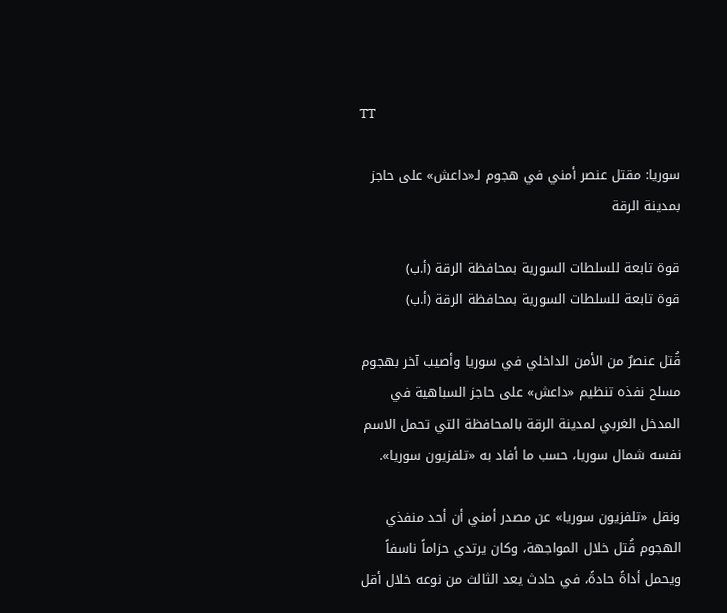TT

سوريا: مقتل عنصر أمني في هجوم لـ«داعش» على حاجز بمدينة الرقة

قوة تابعة للسلطات السورية بمحافظة الرقة (أ.ب)
قوة تابعة للسلطات السورية بمحافظة الرقة (أ.ب)

قُتل عنصرٌ من الأمن الداخلي في سوريا وأصيب آخر بهجوم مسلح نفذه تنظيم «داعش» على حاجز السباهية في المدخل الغربي لمدينة الرقة بالمحافظة التي تحمل الاسم نفسه شمال سوريا، حسب ما أفاد به «تلفزيون سوريا».

ونقل «تلفزيون سوريا» عن مصدر أمني أن أحد منفذي الهجوم قُتل خلال المواجهة، وكان يرتدي حزاماً ناسفاً ويحمل أداةً حادةً، في حادث يعد الثالث من نوعه خلال أقل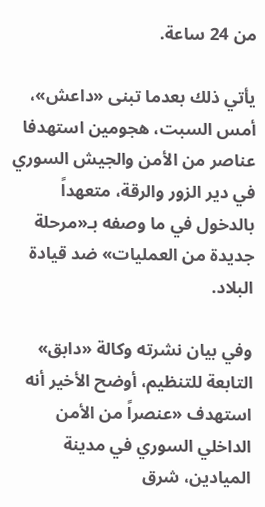من 24 ساعة.

يأتي ذلك بعدما تبنى «داعش»، أمس السبت، هجومين استهدفا عناصر من الأمن والجيش السوري في دير الزور والرقة، متعهداً بالدخول في ما وصفه بـ«مرحلة جديدة من العمليات» ضد قيادة البلاد.

وفي بيان نشرته وكالة «دابق» التابعة للتنظيم، أوضح الأخير أنه استهدف «عنصراً من الأمن الداخلي السوري في مدينة الميادين، شرق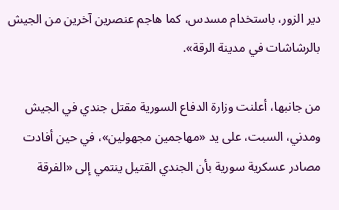دير الزور، باستخدام مسدس، كما هاجم عنصرين آخرين من الجيش بالرشاشات في مدينة الرقة».

من جانبها، أعلنت وزارة الدفاع السورية مقتل جندي في الجيش ومدني، السبت، على يد «مهاجمين مجهولين»، في حين أفادت مصادر عسكرية سورية بأن الجندي القتيل ينتمي إلى «الفرقة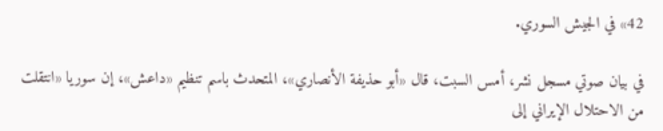42» في الجيش السوري.

في بيان صوتي مسجل نشر، أمس السبت، قال «أبو حذيفة الأنصاري»، المتحدث باسم تنظيم «داعش»، إن سوريا «انتقلت من الاحتلال الإيراني إلى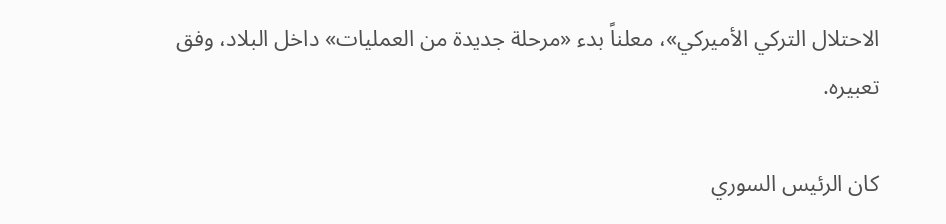الاحتلال التركي الأميركي»، معلناً بدء «مرحلة جديدة من العمليات» داخل البلاد، وفق تعبيره.

كان الرئيس السوري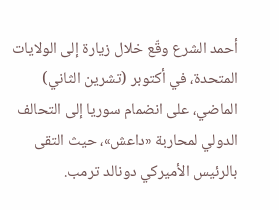أحمد الشرع وقّع خلال زيارة إلى الولايات المتحدة، في أكتوبر (تشرين الثاني) الماضي، على انضمام سوريا إلى التحالف الدولي لمحاربة «داعش»، حيث التقى بالرئيس الأميركي دونالد ترمب.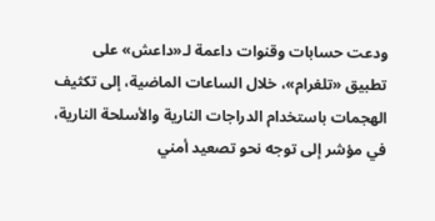ودعت حسابات وقنوات داعمة لـ«داعش» على تطبيق «تلغرام»، خلال الساعات الماضية، إلى تكثيف الهجمات باستخدام الدراجات النارية والأسلحة النارية، في مؤشر إلى توجه نحو تصعيد أمني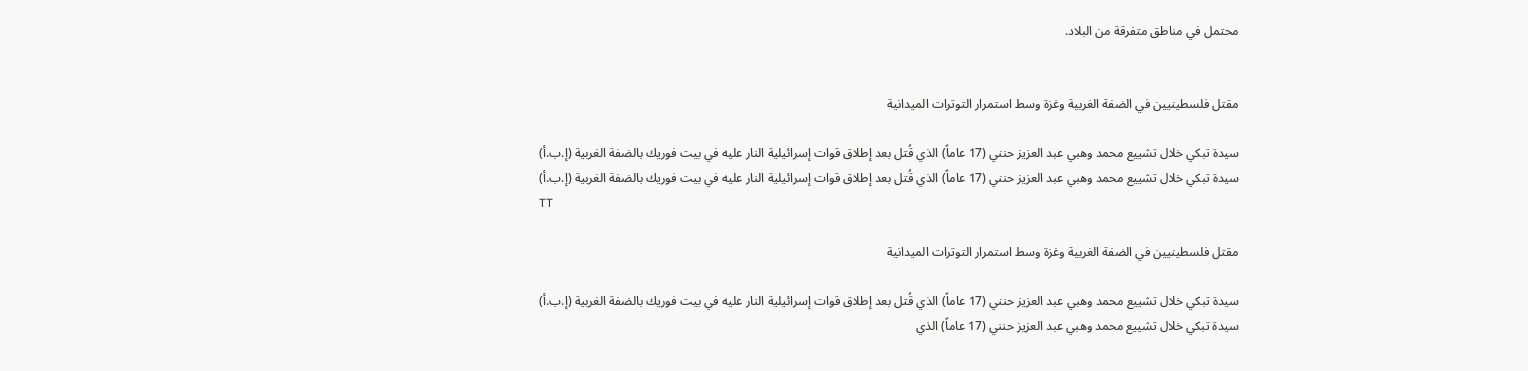محتمل في مناطق متفرقة من البلاد.


مقتل فلسطينيين في الضفة الغربية وغزة وسط استمرار التوترات الميدانية

سيدة تبكي خلال تشييع محمد وهبي عبد العزيز حنني (17 عاماً) الذي قُتل بعد إطلاق قوات إسرائيلية النار عليه في بيت فوريك بالضفة الغربية (إ.ب.أ)
سيدة تبكي خلال تشييع محمد وهبي عبد العزيز حنني (17 عاماً) الذي قُتل بعد إطلاق قوات إسرائيلية النار عليه في بيت فوريك بالضفة الغربية (إ.ب.أ)
TT

مقتل فلسطينيين في الضفة الغربية وغزة وسط استمرار التوترات الميدانية

سيدة تبكي خلال تشييع محمد وهبي عبد العزيز حنني (17 عاماً) الذي قُتل بعد إطلاق قوات إسرائيلية النار عليه في بيت فوريك بالضفة الغربية (إ.ب.أ)
سيدة تبكي خلال تشييع محمد وهبي عبد العزيز حنني (17 عاماً) الذي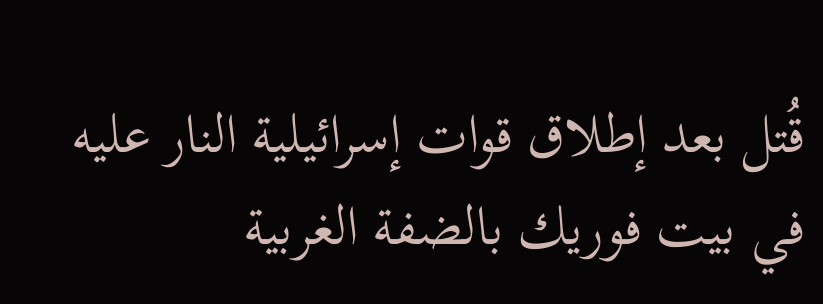قُتل بعد إطلاق قوات إسرائيلية النار عليه في بيت فوريك بالضفة الغربية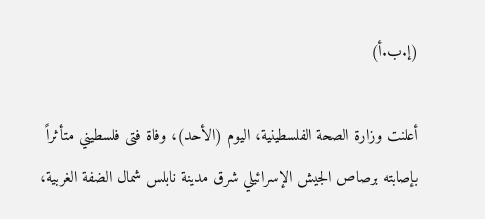(إ.ب.أ)

أعلنت وزارة الصحة الفلسطينية، اليوم (الأحد)، وفاة فتى فلسطيني متأثراً بإصابته برصاص الجيش الإسرائيلي شرق مدينة نابلس شمال الضفة الغربية،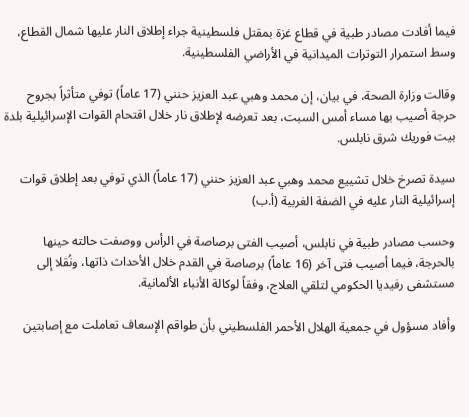فيما أفادت مصادر طبية في قطاع غزة بمقتل فلسطينية جراء إطلاق النار عليها شمال القطاع، وسط استمرار التوترات الميدانية في الأراضي الفلسطينية.

وقالت وزارة الصحة، في بيان، إن محمد وهبي عبد العزيز حنني (17 عاماً) توفي متأثراً بجروح حرجة أصيب بها مساء أمس السبت، بعد تعرضه لإطلاق نار خلال اقتحام القوات الإسرائيلية بلدة بيت فوريك شرق نابلس.

سيدة تصرخ خلال تشييع محمد وهبي عبد العزيز حنني (17 عاماً) الذي توفي بعد إطلاق قوات إسرائيلية النار عليه في الضفة الغربية (أ.ب)

وحسب مصادر طبية في نابلس، أصيب الفتى برصاصة في الرأس ووصفت حالته حينها بالحرجة، فيما أصيب فتى آخر (16 عاماً) برصاصة في القدم خلال الأحداث ذاتها، ونُقلا إلى مستشفى رفيديا الحكومي لتلقي العلاج، وفقاً لوكالة الأنباء الألمانية.

وأفاد مسؤول في جمعية الهلال الأحمر الفلسطيني بأن طواقم الإسعاف تعاملت مع إصابتين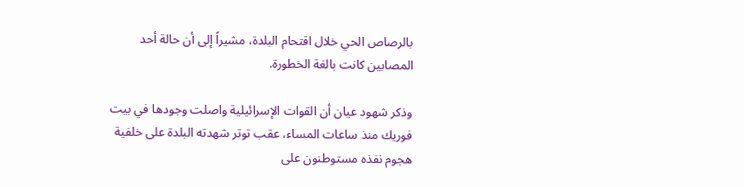بالرصاص الحي خلال اقتحام البلدة، مشيراً إلى أن حالة أحد المصابين كانت بالغة الخطورة.

وذكر شهود عيان أن القوات الإسرائيلية واصلت وجودها في بيت فوريك منذ ساعات المساء، عقب توتر شهدته البلدة على خلفية هجوم نفذه مستوطنون على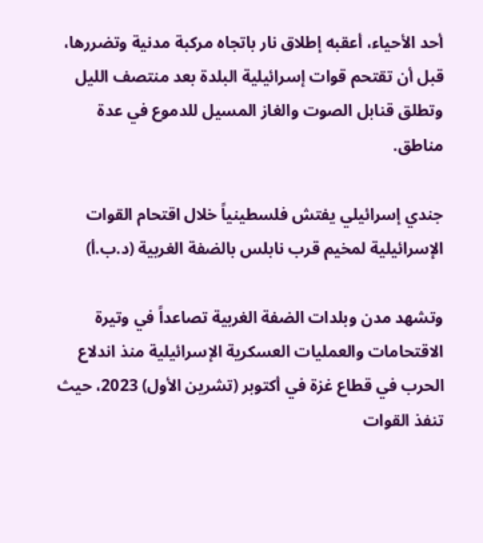أحد الأحياء، أعقبه إطلاق نار باتجاه مركبة مدنية وتضررها، قبل أن تقتحم قوات إسرائيلية البلدة بعد منتصف الليل وتطلق قنابل الصوت والغاز المسيل للدموع في عدة مناطق.

جندي إسرائيلي يفتش فلسطينياً خلال اقتحام القوات الإسرائيلية لمخيم قرب نابلس بالضفة الغربية (د.ب.أ)

وتشهد مدن وبلدات الضفة الغربية تصاعداً في وتيرة الاقتحامات والعمليات العسكرية الإسرائيلية منذ اندلاع الحرب في قطاع غزة في أكتوبر (تشرين الأول) 2023، حيث تنفذ القوات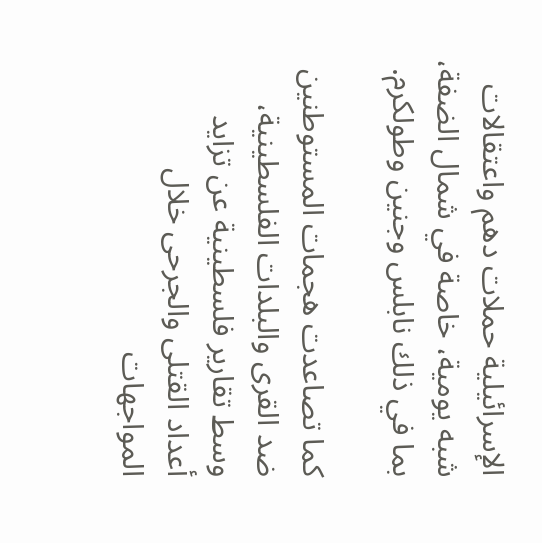الإسرائيلية حملات دهم واعتقالات شبه يومية، خاصة في شمال الضفة، بما في ذلك نابلس وجنين وطولكرم.

كما تصاعدت هجمات المستوطنين ضد القرى والبلدات الفلسطينية، وسط تقارير فلسطينية عن تزايد أعداد القتلى والجرحى خلال المواجهات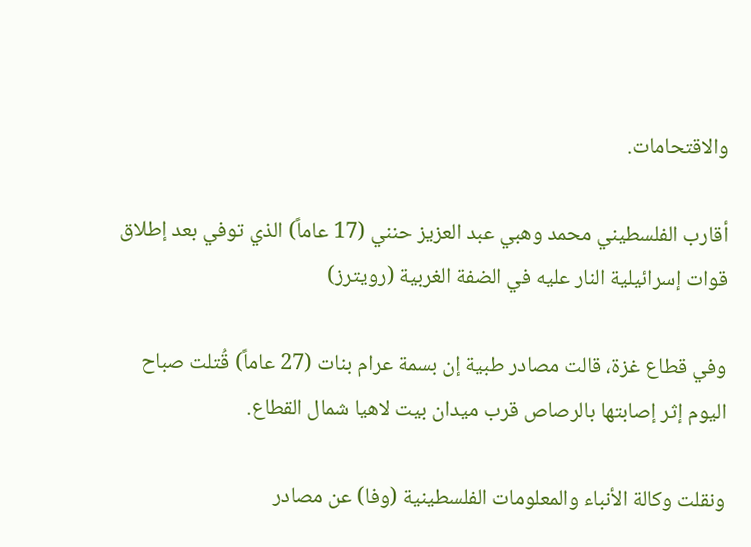والاقتحامات.

أقارب الفلسطيني محمد وهبي عبد العزيز حنني (17 عاماً) الذي توفي بعد إطلاق قوات إسرائيلية النار عليه في الضفة الغربية (رويترز)

وفي قطاع غزة، قالت مصادر طبية إن بسمة عرام بنات (27 عاماً) قُتلت صباح اليوم إثر إصابتها بالرصاص قرب ميدان بيت لاهيا شمال القطاع.

ونقلت وكالة الأنباء والمعلومات الفلسطينية (وفا) عن مصادر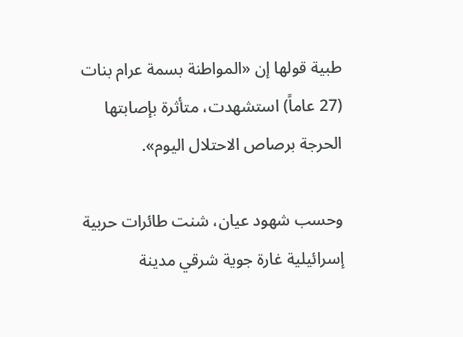طبية قولها إن «المواطنة بسمة عرام بنات (27 عاماً) استشهدت، متأثرة بإصابتها الحرجة برصاص الاحتلال اليوم».

وحسب شهود عيان، شنت طائرات حربية إسرائيلية غارة جوية شرقي مدينة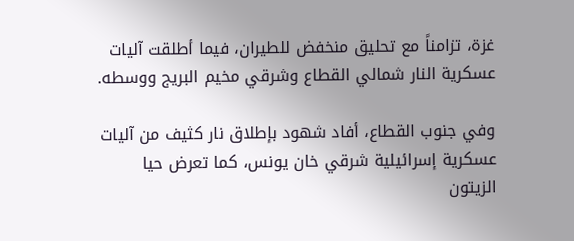غزة، تزامناً مع تحليق منخفض للطيران، فيما أطلقت آليات عسكرية النار شمالي القطاع وشرقي مخيم البريج ووسطه.

وفي جنوب القطاع، أفاد شهود بإطلاق نار كثيف من آليات عسكرية إسرائيلية شرقي خان يونس، كما تعرض حيا الزيتون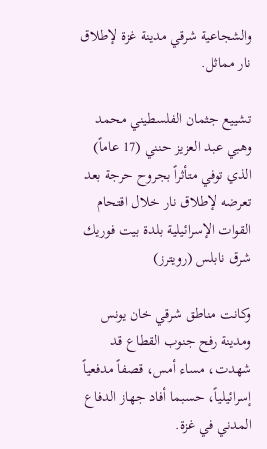والشجاعية شرقي مدينة غزة لإطلاق نار مماثل.

تشييع جثمان الفلسطيني محمد وهبي عبد العزيز حنني (17 عاماً) الذي توفي متأثراً بجروح حرجة بعد تعرضه لإطلاق نار خلال اقتحام القوات الإسرائيلية بلدة بيت فوريك شرق نابلس (رويترز)

وكانت مناطق شرقي خان يونس ومدينة رفح جنوب القطاع قد شهدت، مساء أمس، قصفاً مدفعياً إسرائيلياً، حسبما أفاد جهاز الدفاع المدني في غزة.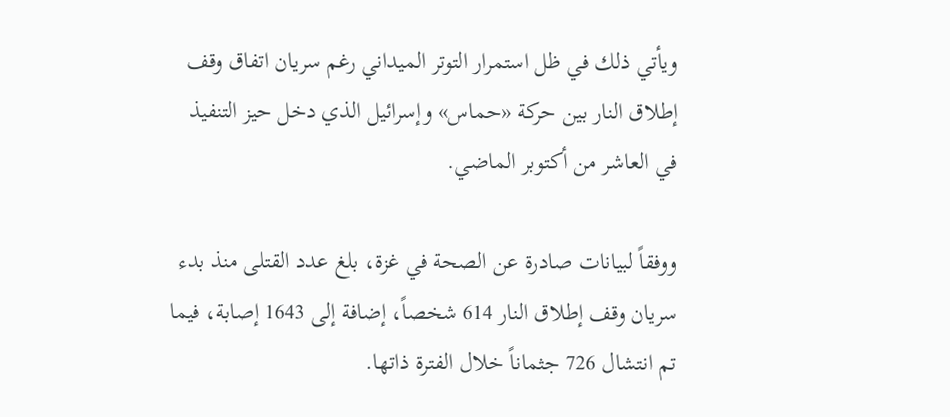ويأتي ذلك في ظل استمرار التوتر الميداني رغم سريان اتفاق وقف إطلاق النار بين حركة «حماس» وإسرائيل الذي دخل حيز التنفيذ في العاشر من أكتوبر الماضي.

ووفقاً لبيانات صادرة عن الصحة في غزة، بلغ عدد القتلى منذ بدء سريان وقف إطلاق النار 614 شخصاً، إضافة إلى 1643 إصابة، فيما تم انتشال 726 جثماناً خلال الفترة ذاتها.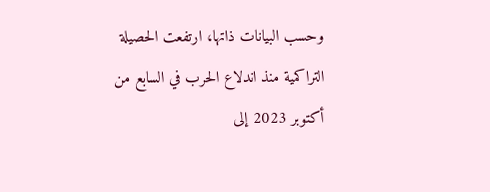وحسب البيانات ذاتها، ارتفعت الحصيلة التراكمية منذ اندلاع الحرب في السابع من أكتوبر 2023 إلى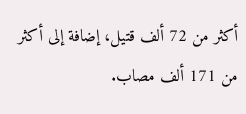أكثر من 72 ألف قتيل، إضافة إلى أكثر من 171 ألف مصاب.